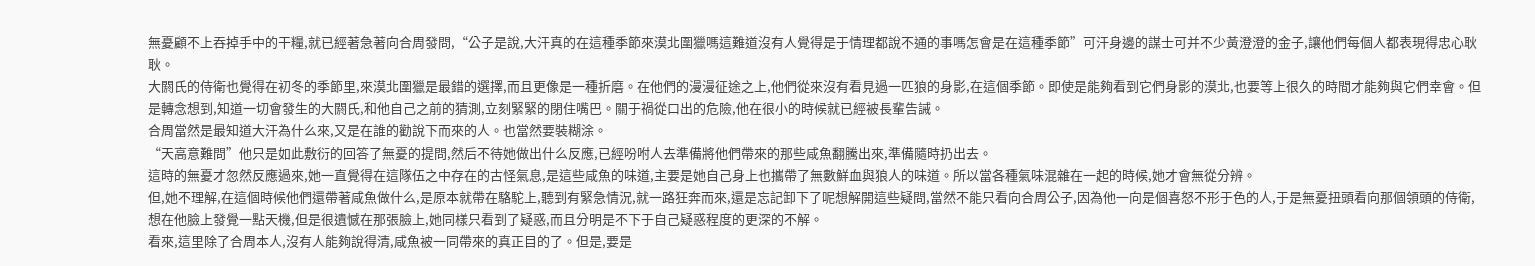無憂顧不上吞掉手中的干糧,就已經著急著向合周發問,“公子是說,大汗真的在這種季節來漠北圍獵嗎這難道沒有人覺得是于情理都說不通的事嗎怎會是在這種季節”可汗身邊的謀士可并不少黃澄澄的金子,讓他們每個人都表現得忠心耿耿。
大閼氏的侍衛也覺得在初冬的季節里,來漠北圍獵是最錯的選擇,而且更像是一種折磨。在他們的漫漫征途之上,他們從來沒有看見過一匹狼的身影,在這個季節。即使是能夠看到它們身影的漠北,也要等上很久的時間才能夠與它們幸會。但是轉念想到,知道一切會發生的大閼氏,和他自己之前的猜測,立刻緊緊的閉住嘴巴。關于禍從口出的危險,他在很小的時候就已經被長輩告誡。
合周當然是最知道大汗為什么來,又是在誰的勸說下而來的人。也當然要裝糊涂。
“天高意難問”他只是如此敷衍的回答了無憂的提問,然后不待她做出什么反應,已經吩咐人去準備將他們帶來的那些咸魚翻騰出來,準備隨時扔出去。
這時的無憂才忽然反應過來,她一直覺得在這隊伍之中存在的古怪氣息,是這些咸魚的味道,主要是她自己身上也攜帶了無數鮮血與狼人的味道。所以當各種氣味混雜在一起的時候,她才會無從分辨。
但,她不理解,在這個時候他們還帶著咸魚做什么,是原本就帶在駱駝上,聽到有緊急情況,就一路狂奔而來,還是忘記卸下了呢想解開這些疑問,當然不能只看向合周公子,因為他一向是個喜怒不形于色的人,于是無憂扭頭看向那個領頭的侍衛,想在他臉上發覺一點天機,但是很遺憾在那張臉上,她同樣只看到了疑惑,而且分明是不下于自己疑惑程度的更深的不解。
看來,這里除了合周本人,沒有人能夠說得清,咸魚被一同帶來的真正目的了。但是,要是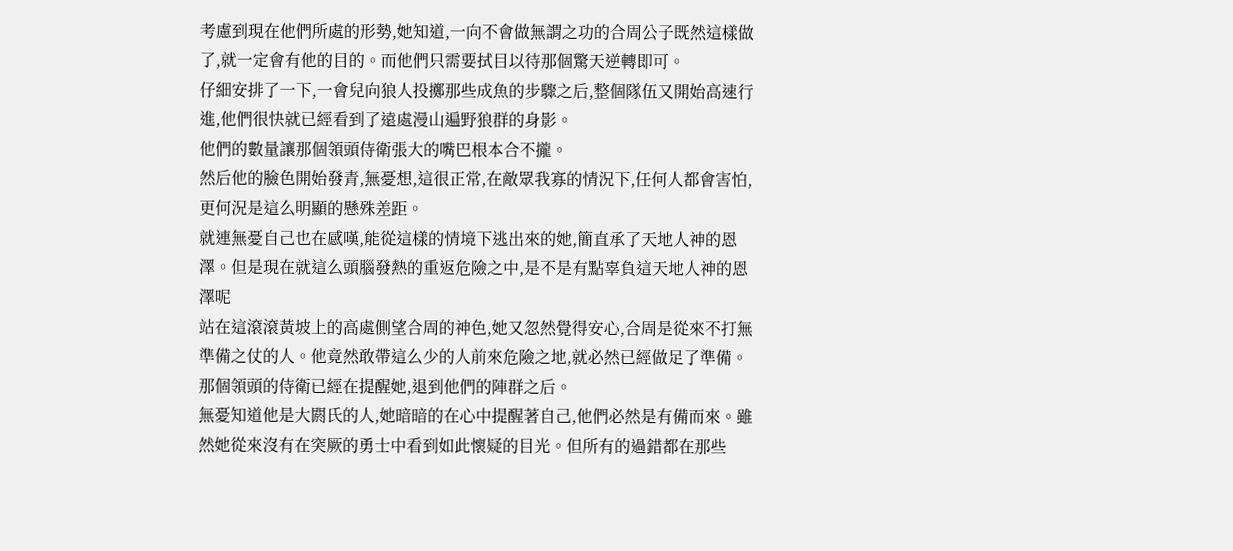考慮到現在他們所處的形勢,她知道,一向不會做無謂之功的合周公子既然這樣做了,就一定會有他的目的。而他們只需要拭目以待那個驚天逆轉即可。
仔細安排了一下,一會兒向狼人投擲那些成魚的步驟之后,整個隊伍又開始高速行進,他們很快就已經看到了遠處漫山遍野狼群的身影。
他們的數量讓那個領頭侍衛張大的嘴巴根本合不攏。
然后他的臉色開始發青,無憂想,這很正常,在敵眾我寡的情況下,任何人都會害怕,更何況是這么明顯的懸殊差距。
就連無憂自己也在感嘆,能從這樣的情境下逃出來的她,簡直承了天地人神的恩澤。但是現在就這么頭腦發熱的重返危險之中,是不是有點辜負這天地人神的恩澤呢
站在這滾滾黃坡上的高處側望合周的神色,她又忽然覺得安心,合周是從來不打無準備之仗的人。他竟然敢帶這么少的人前來危險之地,就必然已經做足了準備。
那個領頭的侍衛已經在提醒她,退到他們的陣群之后。
無憂知道他是大閼氏的人,她暗暗的在心中提醒著自己,他們必然是有備而來。雖然她從來沒有在突厥的勇士中看到如此懷疑的目光。但所有的過錯都在那些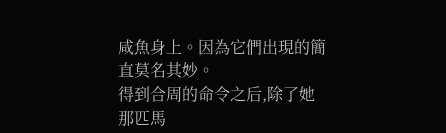咸魚身上。因為它們出現的簡直莫名其妙。
得到合周的命令之后,除了她那匹馬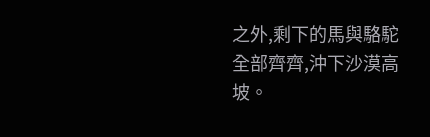之外,剩下的馬與駱駝全部齊齊,沖下沙漠高坡。